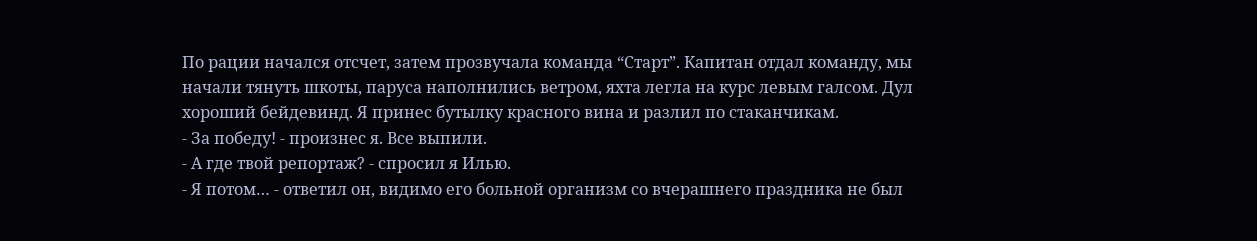По рации начался отсчет, затем прозвучала команда “Старт”. Капитан отдал команду, мы начали тянуть шкоты, паруса наполнились ветром, яхта легла на курс левым галсом. Дул хороший бейдевинд. Я принес бутылку красного вина и разлил по стаканчикам.
- За победу! - произнес я. Все выпили.
- А где твой репортаж? - спросил я Илью.
- Я потом… - ответил он, видимо его больной организм со вчерашнего праздника не был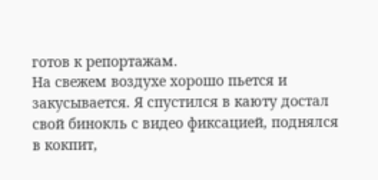готов к репортажам.
На свежем воздухе хорошо пьется и закусывается. Я спустился в каюту достал свой бинокль с видео фиксацией, поднялся в кокпит,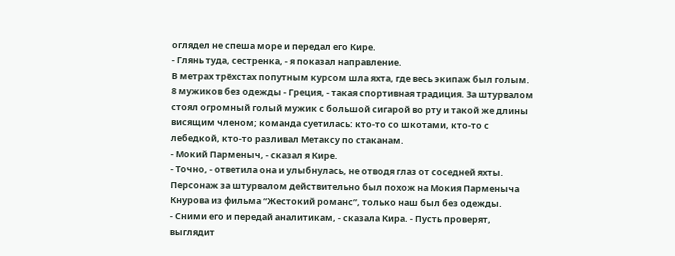оглядел не спеша море и передал его Кире.
- Глянь туда, сестренка, - я показал направление.
В метрах трёхстах попутным курсом шла яхта, где весь экипаж был голым. 8 мужиков без одежды - Греция, - такая спортивная традиция. За штурвалом стоял огромный голый мужик с большой сигарой во рту и такой же длины висящим членом; команда суетилась: кто-то со шкотами, кто-то с лебедкой, кто-то разливал Метаксу по стаканам.
- Мокий Парменыч, - сказал я Кире.
- Точно, - ответила она и улыбнулась, не отводя глаз от соседней яхты.
Персонаж за штурвалом действительно был похож на Мокия Парменыча Кнурова из фильма “Жестокий романс”, только наш был без одежды.
- Сними его и передай аналитикам, - сказала Кира. - Пусть проверят, выглядит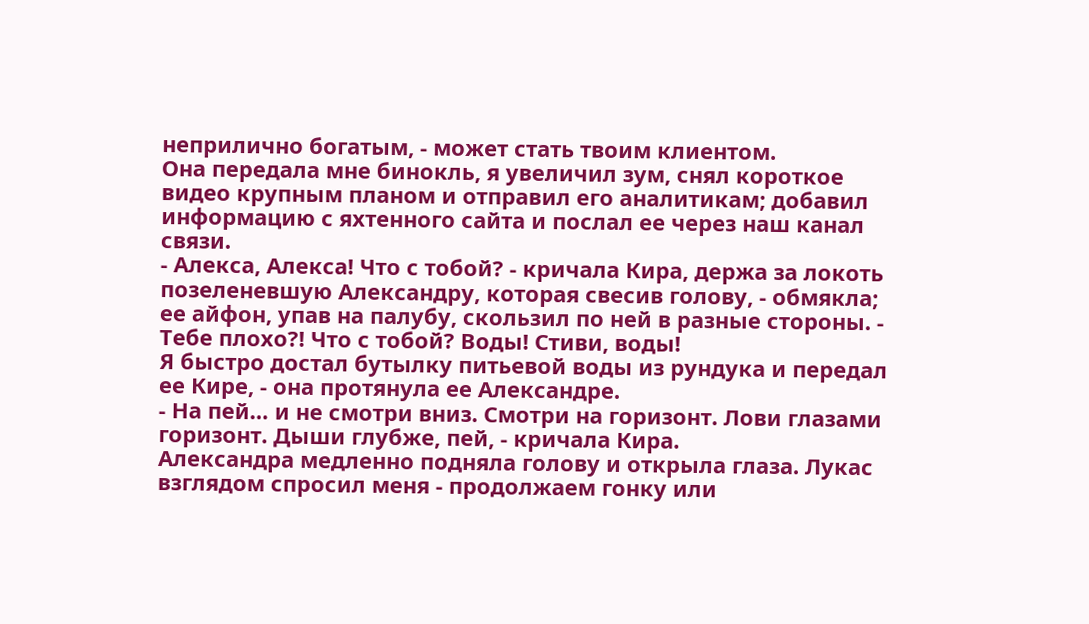неприлично богатым, - может стать твоим клиентом.
Она передала мне бинокль, я увеличил зум, снял короткое видео крупным планом и отправил его аналитикам; добавил информацию с яхтенного сайта и послал ее через наш канал связи.
- Алекса, Алекса! Что с тобой? - кричала Кира, держа за локоть позеленевшую Александру, которая свесив голову, - обмякла; ее айфон, упав на палубу, скользил по ней в разные стороны. - Тебе плохо?! Что с тобой? Воды! Стиви, воды!
Я быстро достал бутылку питьевой воды из рундука и передал ее Кире, - она протянула ее Александре.
- На пей… и не смотри вниз. Смотри на горизонт. Лови глазами горизонт. Дыши глубже, пей, - кричала Кира.
Александра медленно подняла голову и открыла глаза. Лукас взглядом спросил меня - продолжаем гонку или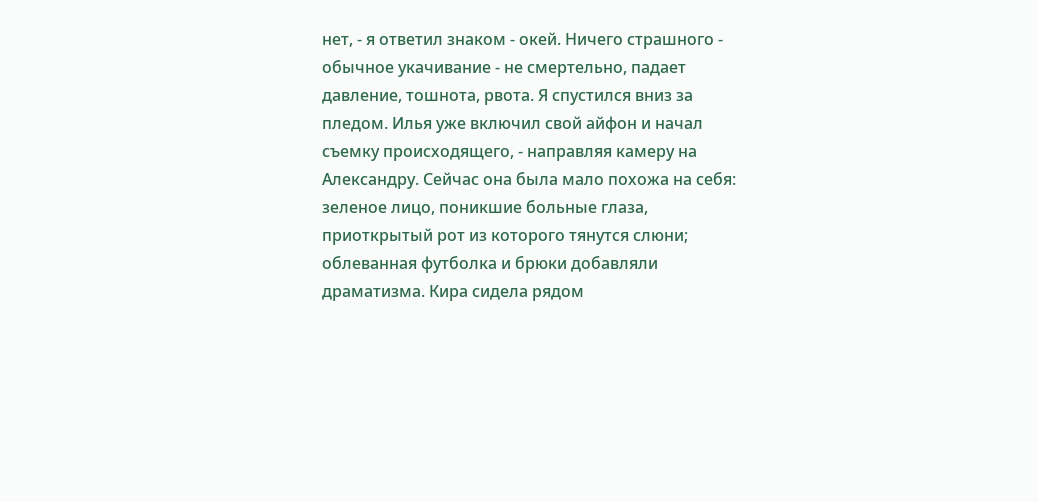нет, - я ответил знаком - окей. Ничего страшного - обычное укачивание - не смертельно, падает давление, тошнота, рвота. Я спустился вниз за пледом. Илья уже включил свой айфон и начал съемку происходящего, - направляя камеру на Александру. Сейчас она была мало похожа на себя: зеленое лицо, поникшие больные глаза, приоткрытый рот из которого тянутся слюни; облеванная футболка и брюки добавляли драматизма. Кира сидела рядом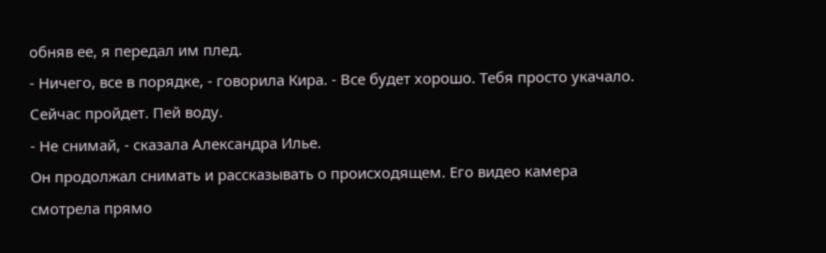обняв ее, я передал им плед.
- Ничего, все в порядке, - говорила Кира. - Все будет хорошо. Тебя просто укачало. Сейчас пройдет. Пей воду.
- Не снимай, - сказала Александра Илье.
Он продолжал снимать и рассказывать о происходящем. Его видео камера смотрела прямо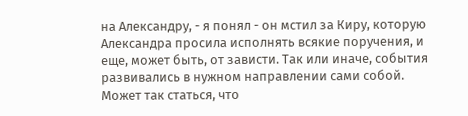на Александру, - я понял - он мстил за Киру, которую Александра просила исполнять всякие поручения, и еще, может быть, от зависти. Так или иначе, события развивались в нужном направлении сами собой. Может так статься, что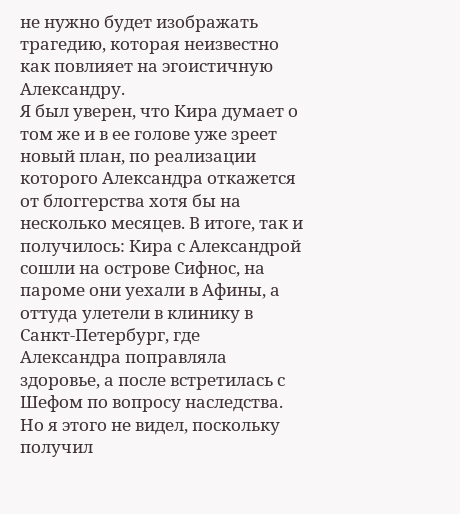не нужно будет изображать трагедию, которая неизвестно как повлияет на эгоистичную Александру.
Я был уверен, что Кира думает о том же и в ее голове уже зреет новый план, по реализации которого Александра откажется от блоггерства хотя бы на несколько месяцев. В итоге, так и получилось: Кира с Александрой сошли на острове Сифнос, на пароме они уехали в Афины, а оттуда улетели в клинику в Санкт-Петербург, где Александра поправляла здоровье, а после встретилась с Шефом по вопросу наследства.
Но я этого не видел, поскольку получил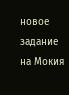новое задание на Мокия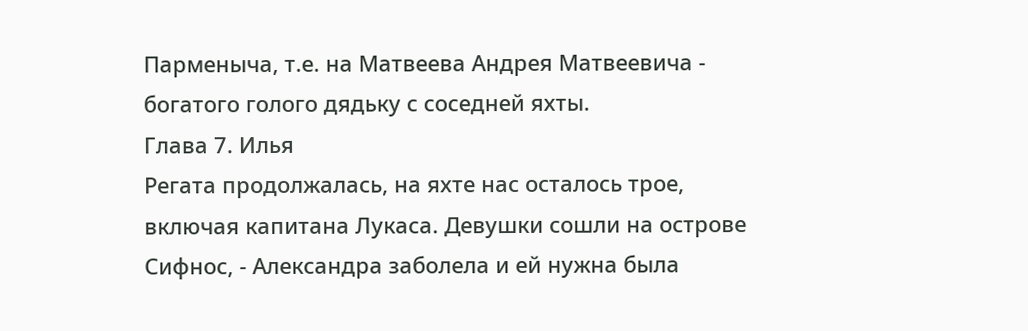Парменыча, т.е. на Матвеева Андрея Матвеевича - богатого голого дядьку с соседней яхты.
Глава 7. Илья
Регата продолжалась, на яхте нас осталось трое, включая капитана Лукаса. Девушки сошли на острове Сифнос, - Александра заболела и ей нужна была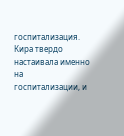госпитализация. Кира твердо настаивала именно на госпитализации, и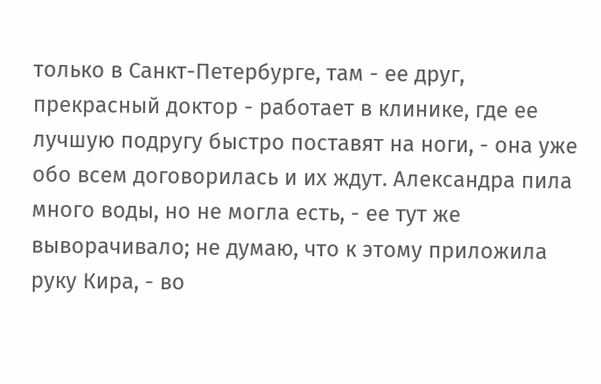только в Санкт-Петербурге, там - ее друг, прекрасный доктор - работает в клинике, где ее лучшую подругу быстро поставят на ноги, - она уже обо всем договорилась и их ждут. Александра пила много воды, но не могла есть, - ее тут же выворачивало; не думаю, что к этому приложила руку Кира, - во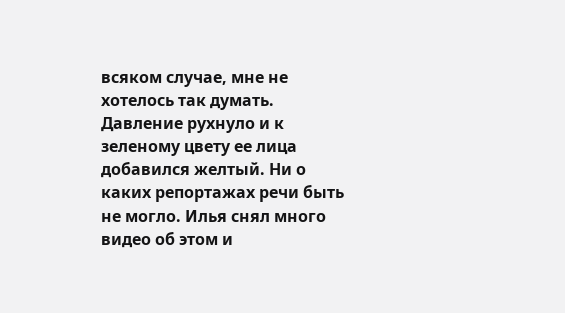всяком случае, мне не хотелось так думать. Давление рухнуло и к зеленому цвету ее лица добавился желтый. Ни о каких репортажах речи быть не могло. Илья снял много видео об этом и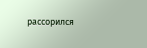рассорился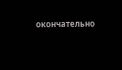окончательно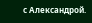с Александрой.